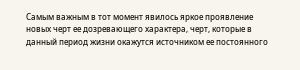Самым важным в тот момент явилось яркое проявление новых черт ее дозревающего характера, черт, которые в данный период жизни окажутся источником ее постоянного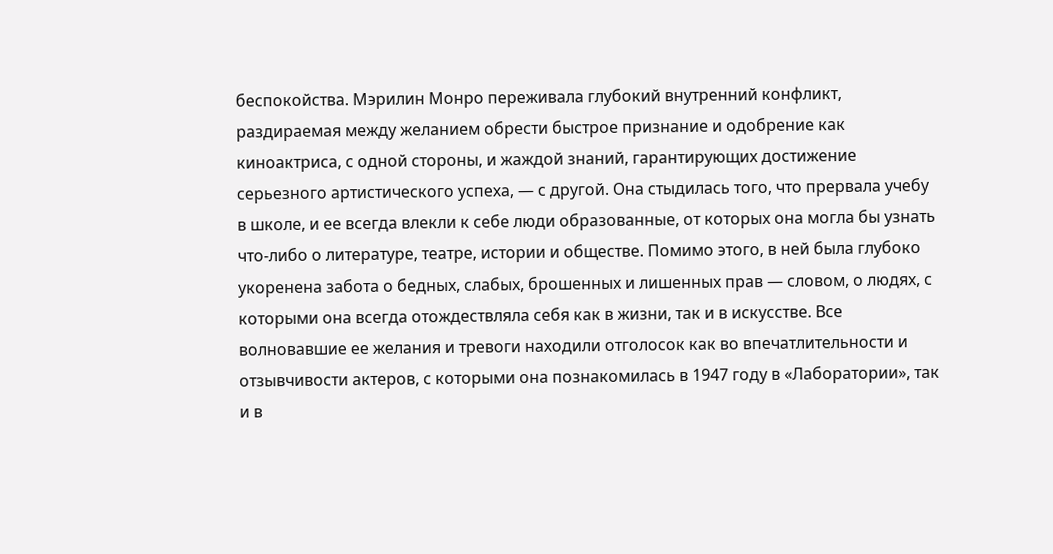беспокойства. Мэрилин Монро переживала глубокий внутренний конфликт, раздираемая между желанием обрести быстрое признание и одобрение как киноактриса, с одной стороны, и жаждой знаний, гарантирующих достижение серьезного артистического успеха, — с другой. Она стыдилась того, что прервала учебу в школе, и ее всегда влекли к себе люди образованные, от которых она могла бы узнать что-либо о литературе, театре, истории и обществе. Помимо этого, в ней была глубоко укоренена забота о бедных, слабых, брошенных и лишенных прав — словом, о людях, с которыми она всегда отождествляла себя как в жизни, так и в искусстве. Все волновавшие ее желания и тревоги находили отголосок как во впечатлительности и отзывчивости актеров, с которыми она познакомилась в 1947 году в «Лаборатории», так и в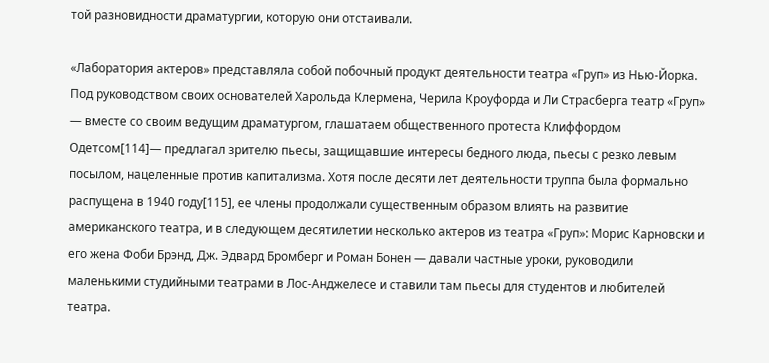той разновидности драматургии, которую они отстаивали.

«Лаборатория актеров» представляла собой побочный продукт деятельности театра «Груп» из Нью-Йорка. Под руководством своих основателей Харольда Клермена, Черила Кроуфорда и Ли Страсберга театр «Груп» — вместе со своим ведущим драматургом, глашатаем общественного протеста Клиффордом Одетсом[114]— предлагал зрителю пьесы, защищавшие интересы бедного люда, пьесы с резко левым посылом, нацеленные против капитализма. Хотя после десяти лет деятельности труппа была формально распущена в 1940 году[115], ее члены продолжали существенным образом влиять на развитие американского театра, и в следующем десятилетии несколько актеров из театра «Груп»: Морис Карновски и его жена Фоби Брэнд, Дж. Эдвард Бромберг и Роман Бонен — давали частные уроки, руководили маленькими студийными театрами в Лос-Анджелесе и ставили там пьесы для студентов и любителей театра.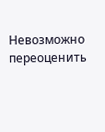Невозможно переоценить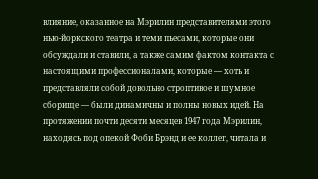влияние, оказанное на Мэрилин представителями этого нью-йоркского театра и теми пьесами, которые они обсуждали и ставили, а также самим фактом контакта с настоящими профессионалами, которые — хоть и представляли собой довольно строптивое и шумное сборище — были динамичны и полны новых идей. На протяжении почти десяти месяцев 1947 года Мэрилин, находясь под опекой Фоби Брэнд и ее коллег, читала и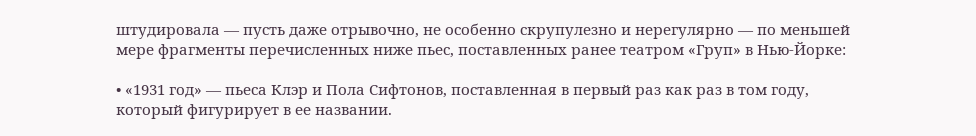штудировала — пусть даже отрывочно, не особенно скрупулезно и нерегулярно — по меньшей мере фрагменты перечисленных ниже пьес, поставленных ранее театром «Груп» в Нью-Йорке:

• «1931 год» — пьеса Клэр и Пола Сифтонов, поставленная в первый раз как раз в том году, который фигурирует в ее названии.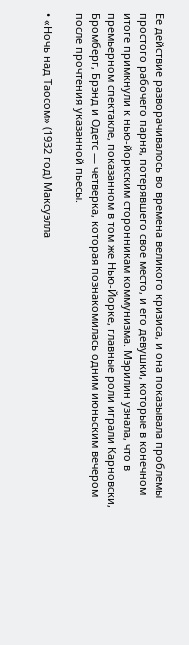Ее действие разворачивалось во времена великого кризиса, и она показывала проблемы простого рабочего парня, потерявшего свое место, и его девушки, которые в конечном итоге примкнули к нью-йоркским сторонникам коммунизма. Мэрилин узнала, что в премьерном спектакле, показанном в том же Нью-Йорке, главные роли играли Карновски, Бромберг, Брэнд и Одетс — четверка, которая познакомилась одним июньским вечером после прочтения указанной пьесы.

• «Ночь над Таосом» (1932 год) Максуэлла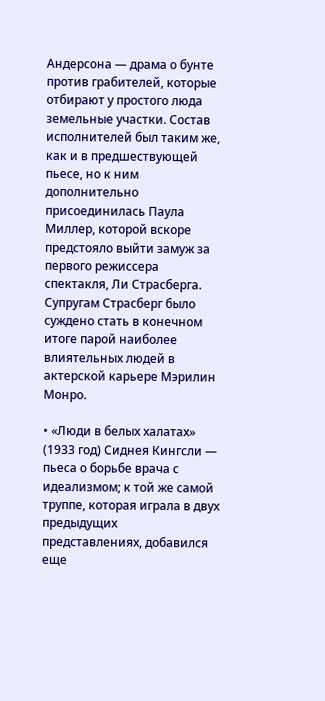Андерсона — драма о бунте против грабителей, которые отбирают у простого люда земельные участки. Состав исполнителей был таким же, как и в предшествующей пьесе, но к ним дополнительно присоединилась Паула Миллер, которой вскоре предстояло выйти замуж за первого режиссера спектакля, Ли Страсберга. Супругам Страсберг было суждено стать в конечном итоге парой наиболее влиятельных людей в актерской карьере Мэрилин Монро.

• «Люди в белых халатах» (1933 год) Сиднея Кингсли — пьеса о борьбе врача с идеализмом; к той же самой труппе, которая играла в двух предыдущих представлениях, добавился еще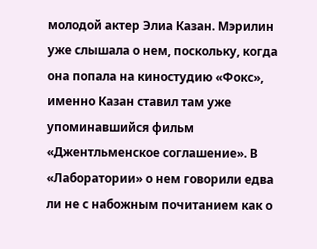молодой актер Элиа Казан. Мэрилин уже слышала о нем, поскольку, когда она попала на киностудию «Фокс», именно Казан ставил там уже упоминавшийся фильм «Джентльменское соглашение». В «Лаборатории» о нем говорили едва ли не с набожным почитанием как о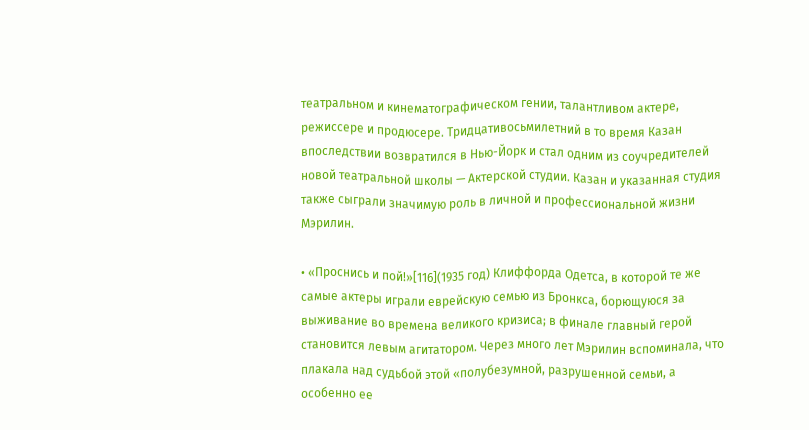театральном и кинематографическом гении, талантливом актере, режиссере и продюсере. Тридцативосьмилетний в то время Казан впоследствии возвратился в Нью-Йорк и стал одним из соучредителей новой театральной школы — Актерской студии. Казан и указанная студия также сыграли значимую роль в личной и профессиональной жизни Мэрилин.

• «Проснись и пой!»[116](1935 год) Клиффорда Одетса, в которой те же самые актеры играли еврейскую семью из Бронкса, борющуюся за выживание во времена великого кризиса; в финале главный герой становится левым агитатором. Через много лет Мэрилин вспоминала, что плакала над судьбой этой «полубезумной, разрушенной семьи, а особенно ее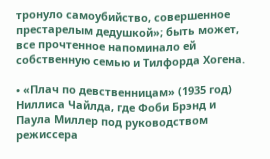тронуло самоубийство, совершенное престарелым дедушкой»; быть может, все прочтенное напоминало ей собственную семью и Тилфорда Хогена.

• «Плач по девственницам» (1935 год) Ниллиса Чайлда, где Фоби Брэнд и Паула Миллер под руководством режиссера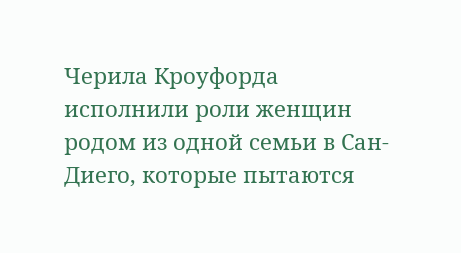Черила Кроуфорда исполнили роли женщин родом из одной семьи в Сан-Диего, которые пытаются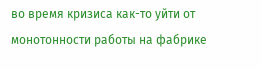во время кризиса как-то уйти от монотонности работы на фабрике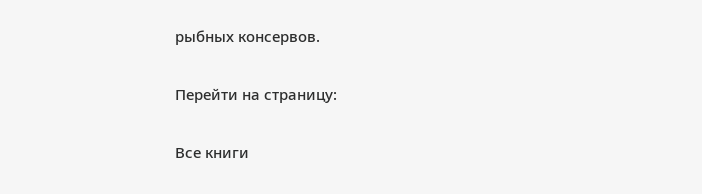рыбных консервов.

Перейти на страницу:

Все книги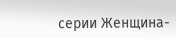серии Женщина-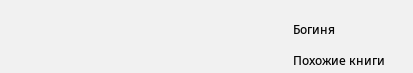Богиня

Похожие книги